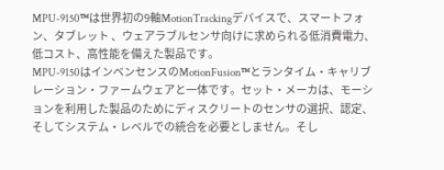MPU-9150™は世界初の9軸MotionTrackingデバイスで、スマートフォン、タブレット 、ウェアラブルセンサ向けに求められる低消費電力、低コスト、高性能を備えた製品です。
MPU-9150はインベンセンスのMotionFusion™とランタイム・キャリブレーション・ファームウェアと一体です。セット・メーカは、モーションを利用した製品のためにディスクリートのセンサの選択、認定、そしてシステム・レベルでの統合を必要としません。そし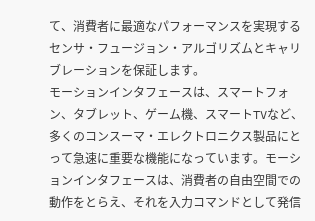て、消費者に最適なパフォーマンスを実現するセンサ・フュージョン・アルゴリズムとキャリブレーションを保証します。
モーションインタフェースは、スマートフォン、タブレット、ゲーム機、スマートTVなど、多くのコンスーマ・エレクトロニクス製品にとって急速に重要な機能になっています。モーションインタフェースは、消費者の自由空間での動作をとらえ、それを入力コマンドとして発信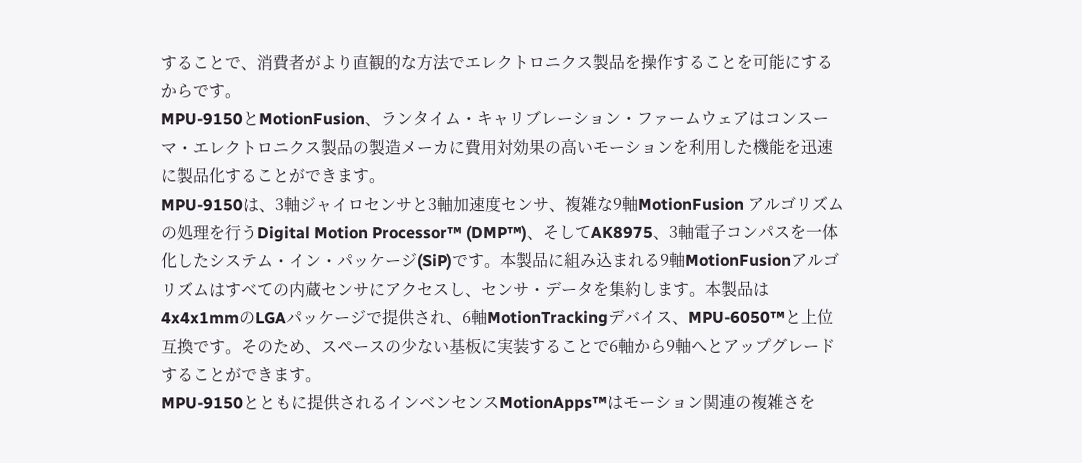することで、消費者がより直観的な方法でエレクトロニクス製品を操作することを可能にするからです。
MPU-9150とMotionFusion、ランタイム・キャリブレーション・ファームウェアはコンスーマ・エレクトロニクス製品の製造メーカに費用対効果の高いモーションを利用した機能を迅速に製品化することができます。
MPU-9150は、3軸ジャイロセンサと3軸加速度センサ、複雑な9軸MotionFusion アルゴリズムの処理を行うDigital Motion Processor™ (DMP™)、そしてAK8975、3軸電子コンパスを一体化したシステム・イン・パッケージ(SiP)です。本製品に組み込まれる9軸MotionFusionアルゴリズムはすべての内蔵センサにアクセスし、センサ・データを集約します。本製品は4x4x1mmのLGAパッケージで提供され、6軸MotionTrackingデバイス、MPU-6050™と上位互換です。そのため、スペースの少ない基板に実装することで6軸から9軸へとアップグレードすることができます。
MPU-9150とともに提供されるインベンセンスMotionApps™はモーション関連の複雑さを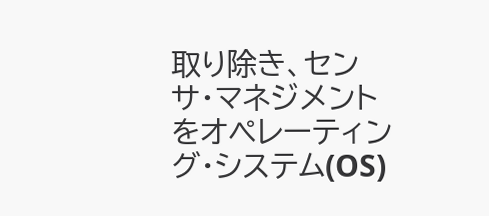取り除き、センサ・マネジメントをオペレーティング・システム(OS)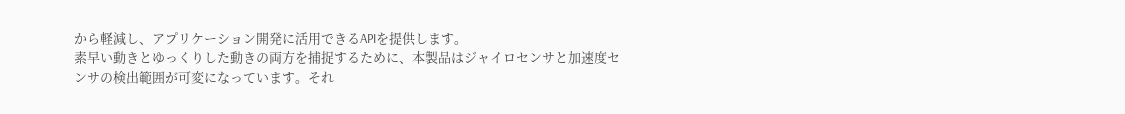から軽減し、アプリケーション開発に活用できるAPIを提供します。
素早い動きとゆっくりした動きの両方を捕捉するために、本製品はジャイロセンサと加速度センサの検出範囲が可変になっています。それ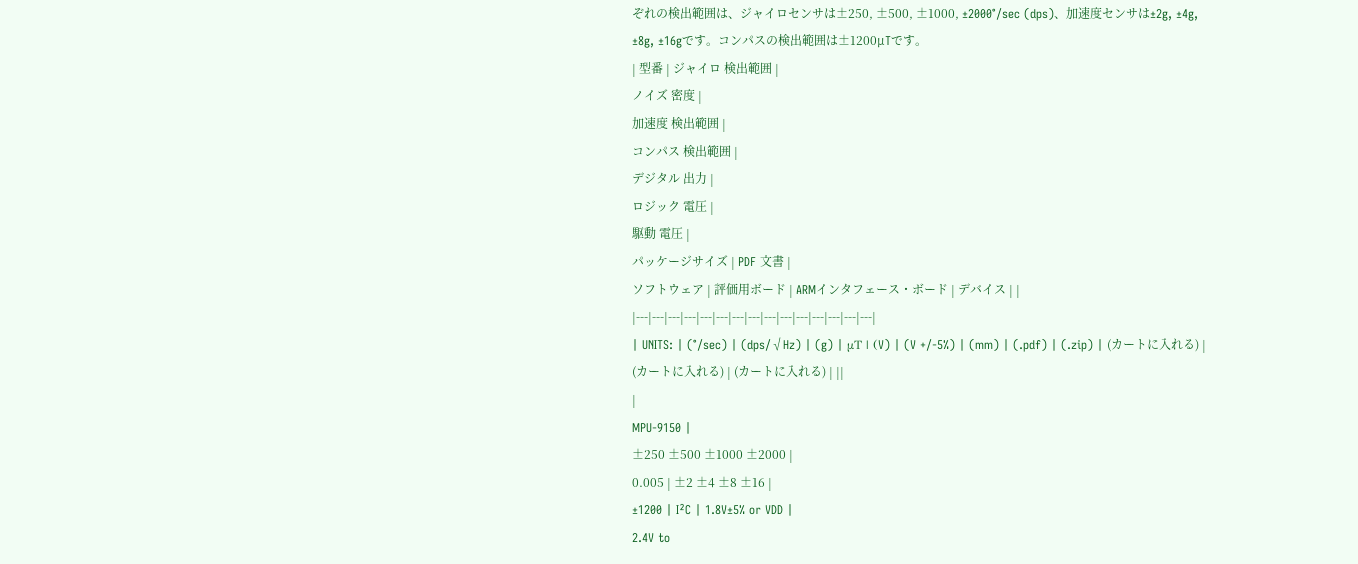ぞれの検出範囲は、ジャイロセンサは±250, ±500, ±1000, ±2000°/sec (dps)、加速度センサは±2g, ±4g, ±8g, ±16gです。コンパスの検出範囲は±1200µTです。
| 型番 | ジャイロ 検出範囲 |
ノイズ 密度 |
加速度 検出範囲 |
コンパス 検出範囲 |
デジタル 出力 |
ロジック 電圧 |
駆動 電圧 |
パッケージサイズ | PDF 文書 |
ソフトウェア | 評価用ボード | ARMインタフェース・ボード | デバイス | |
|---|---|---|---|---|---|---|---|---|---|---|---|---|---|---|
| UNITS: | (°/sec) | (dps/√Hz) | (g) | μT | (V) | (V +/-5%) | (mm) | (.pdf) | (.zip) | (カートに入れる) | (カートに入れる) | (カートに入れる) | ||
|
MPU-9150 |
±250 ±500 ±1000 ±2000 |
0.005 | ±2 ±4 ±8 ±16 |
±1200 | I²C | 1.8V±5% or VDD |
2.4V to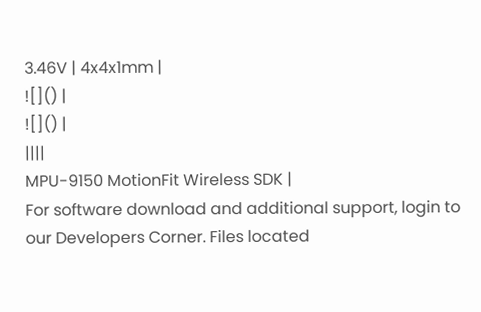3.46V | 4x4x1mm |
![]() |
![]() |
||||
MPU-9150 MotionFit Wireless SDK |
For software download and additional support, login to our Developers Corner. Files located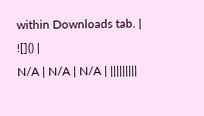within Downloads tab. |
![]() |
N/A | N/A | N/A | |||||||||